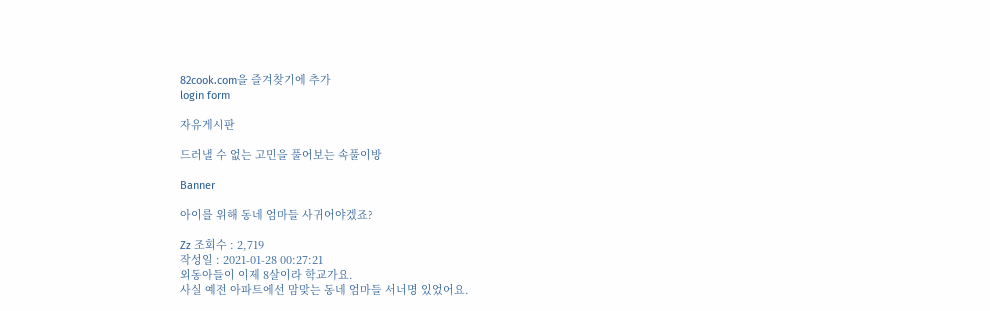82cook.com을 즐겨찾기에 추가
login form

자유게시판

드러낼 수 없는 고민을 풀어보는 속풀이방

Banner

아이를 위해 동네 엄마들 사귀어야겠죠?

Zz 조회수 : 2,719
작성일 : 2021-01-28 00:27:21
외동아들이 이제 8살이라 학교가요.
사실 예전 아파트에선 맘맞는 동네 엄마들 서너명 있었어요.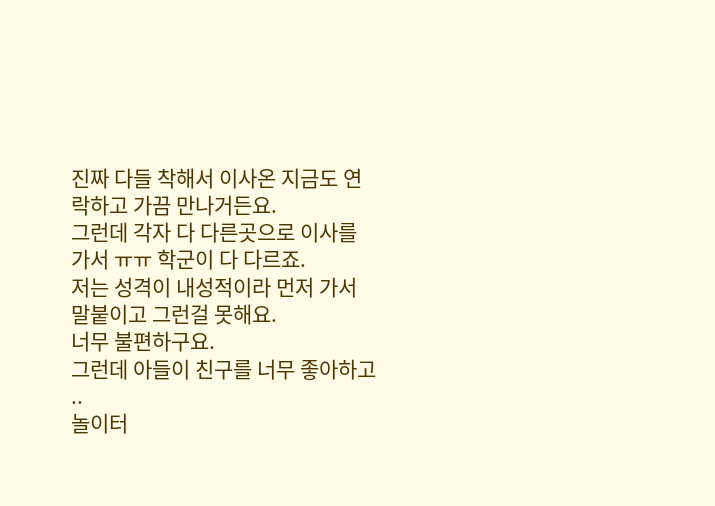진짜 다들 착해서 이사온 지금도 연락하고 가끔 만나거든요.
그런데 각자 다 다른곳으로 이사를 가서 ㅠㅠ 학군이 다 다르죠.
저는 성격이 내성적이라 먼저 가서 말붙이고 그런걸 못해요.
너무 불편하구요.
그런데 아들이 친구를 너무 좋아하고 ..
놀이터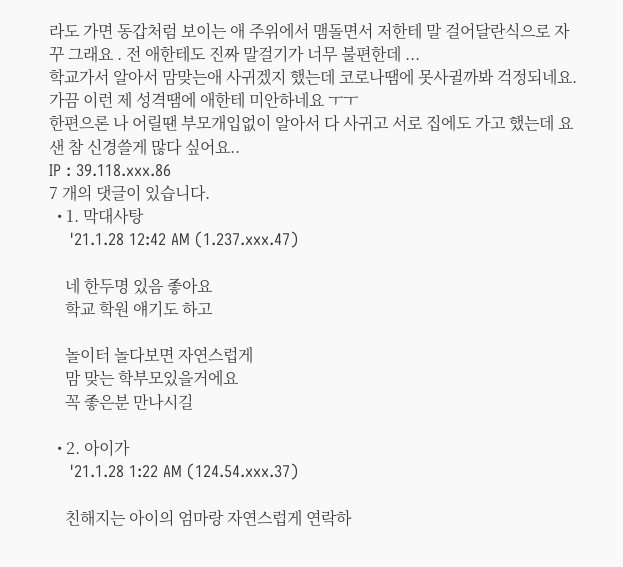라도 가면 동갑처럼 보이는 애 주위에서 맴돌면서 저한테 말 걸어달란식으로 자꾸 그래요 . 전 애한테도 진짜 말걸기가 너무 불편한데 ...
학교가서 알아서 맘맞는애 사귀겠지 했는데 코로나땜에 못사귈까봐 걱정되네요.
가끔 이런 제 성격땜에 애한테 미안하네요 ㅜㅜ
한편으론 나 어릴땐 부모개입없이 알아서 다 사귀고 서로 집에도 가고 했는데 요샌 참 신경쓸게 많다 싶어요..
IP : 39.118.xxx.86
7 개의 댓글이 있습니다.
  • 1. 막대사탕
    '21.1.28 12:42 AM (1.237.xxx.47)

    네 한두명 있음 좋아요
    학교 학원 얘기도 하고

    놀이터 놀다보면 자연스럽게
    맘 맞는 학부모있을거에요
    꼭 좋은분 만나시길

  • 2. 아이가
    '21.1.28 1:22 AM (124.54.xxx.37)

    친해지는 아이의 엄마랑 자연스럽게 연락하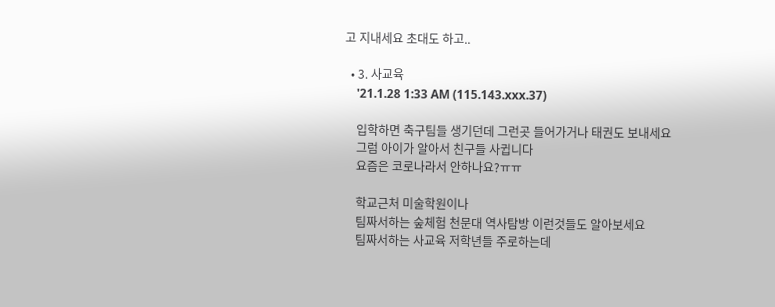고 지내세요 초대도 하고..

  • 3. 사교육
    '21.1.28 1:33 AM (115.143.xxx.37)

    입학하면 축구팀들 생기던데 그런곳 들어가거나 태권도 보내세요
    그럼 아이가 알아서 친구들 사귑니다
    요즘은 코로나라서 안하나요?ㅠㅠ

    학교근처 미술학원이나
    팀짜서하는 숲체험 천문대 역사탐방 이런것들도 알아보세요
    팀짜서하는 사교육 저학년들 주로하는데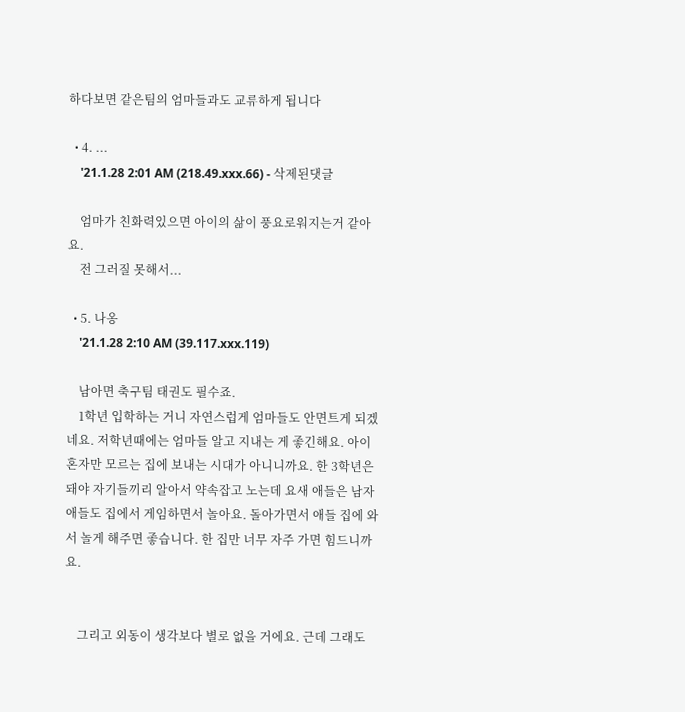하다보면 같은팀의 엄마들과도 교류하게 됩니다

  • 4. ...
    '21.1.28 2:01 AM (218.49.xxx.66) - 삭제된댓글

    엄마가 친화력있으면 아이의 삶이 풍요로워지는거 같아요.
    전 그러질 못해서...

  • 5. 나옹
    '21.1.28 2:10 AM (39.117.xxx.119)

    남아면 축구팀 태권도 필수죠.
    1학년 입학하는 거니 자연스럽게 엄마들도 안면트게 되겠네요. 저학년때에는 엄마들 알고 지내는 게 좋긴해요. 아이 혼자만 모르는 집에 보내는 시대가 아니니까요. 한 3학년은 돼야 자기들끼리 알아서 약속잡고 노는데 요새 애들은 남자애들도 집에서 게임하면서 놀아요. 돌아가면서 애들 집에 와서 놀게 해주면 좋습니다. 한 집만 너무 자주 가면 힘드니까요.


    그리고 외동이 생각보다 별로 없을 거에요. 근데 그래도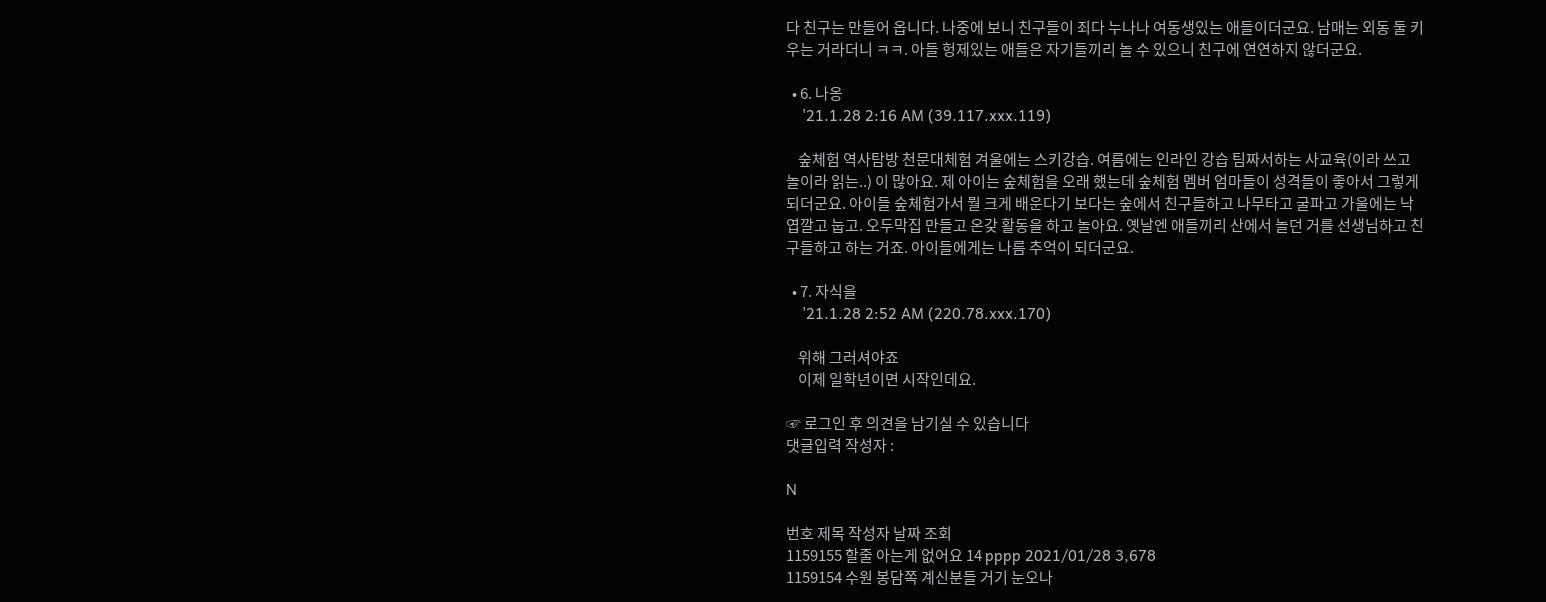다 친구는 만들어 옵니다. 나중에 보니 친구들이 죄다 누나나 여동생있는 애들이더군요. 남매는 외동 둘 키우는 거라더니 ㅋㅋ. 아들 헝제있는 애들은 자기들끼리 놀 수 있으니 친구에 연연하지 않더군요.

  • 6. 나옹
    '21.1.28 2:16 AM (39.117.xxx.119)

    숲체험 역사탐방 천문대체험 겨울에는 스키강습. 여름에는 인라인 강습 팀짜서하는 사교육(이라 쓰고 놀이라 읽는..) 이 많아요. 제 아이는 숲체험을 오래 했는데 숲체험 멤버 엄마들이 성격들이 좋아서 그렇게 되더군요. 아이들 숲체험가서 뭘 크게 배운다기 보다는 숲에서 친구들하고 나무타고 굴파고 가울에는 낙엽깔고 눕고. 오두막집 만들고 온갖 활동을 하고 놀아요. 옛날엔 애들끼리 산에서 놀던 거를 선생님하고 친구들하고 하는 거죠. 아이들에게는 나름 추억이 되더군요.

  • 7. 자식을
    '21.1.28 2:52 AM (220.78.xxx.170)

    위해 그러셔야죠
    이제 일학년이면 시작인데요.

☞ 로그인 후 의견을 남기실 수 있습니다
댓글입력 작성자 :

N

번호 제목 작성자 날짜 조회
1159155 할줄 아는게 없어요 14 pppp 2021/01/28 3,678
1159154 수원 봉담쪽 계신분들 거기 눈오나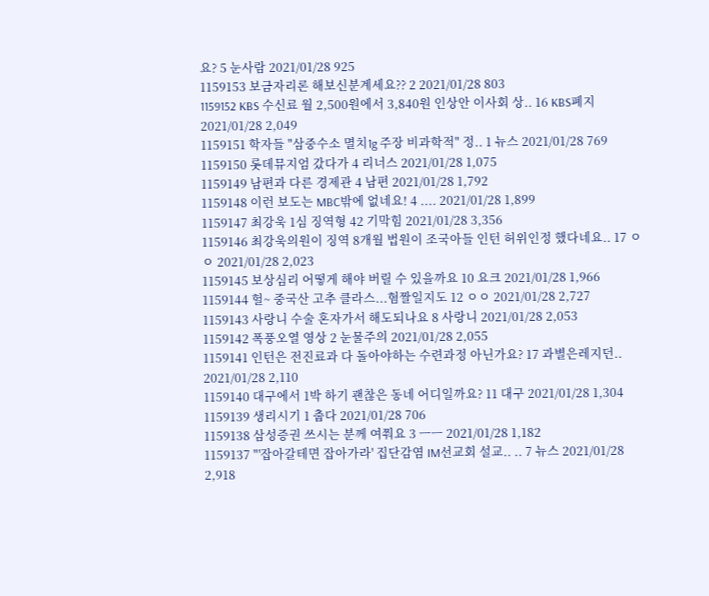요? 5 눈사람 2021/01/28 925
1159153 보금자리론 해보신분계세요?? 2 2021/01/28 803
1159152 KBS 수신료 월 2,500원에서 3,840원 인상안 이사회 상.. 16 KBS폐지 2021/01/28 2,049
1159151 학자들 "삼중수소 멸치1g 주장 비과학적" 정.. 1 뉴스 2021/01/28 769
1159150 롯데뮤지엄 갔다가 4 리너스 2021/01/28 1,075
1159149 남편과 다른 경제관 4 남편 2021/01/28 1,792
1159148 이런 보도는 MBC밖에 없네요! 4 .... 2021/01/28 1,899
1159147 최강욱 1심 징역형 42 기막힘 2021/01/28 3,356
1159146 최강욱의원이 징역 8개월 법원이 조국아들 인턴 허위인정 했다네요.. 17 ㅇㅇ 2021/01/28 2,023
1159145 보상심리 어떻게 해야 버릴 수 있을까요 10 요크 2021/01/28 1,966
1159144 헐~ 중국산 고추 클라스...혐짤일지도 12 ㅇㅇ 2021/01/28 2,727
1159143 사랑니 수술 혼자가서 해도되나요 8 사랑니 2021/01/28 2,053
1159142 폭풍오열 영상 2 눈물주의 2021/01/28 2,055
1159141 인턴은 전진료과 다 돌아야하는 수련과정 아닌가요? 17 과별은레지던.. 2021/01/28 2,110
1159140 대구에서 1박 하기 괜찮은 동네 어디일까요? 11 대구 2021/01/28 1,304
1159139 생리시기 1 춥다 2021/01/28 706
1159138 삼성증권 쓰시는 분께 여쭤요 3 ㅡㅡ 2021/01/28 1,182
1159137 "'잡아갈테면 잡아가라' 집단감염 IM선교회 설교.. .. 7 뉴스 2021/01/28 2,918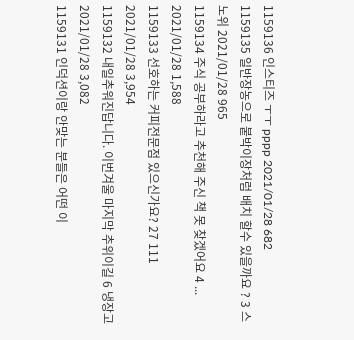1159136 인스티즈 ㅜㅜ pppp 2021/01/28 682
1159135 일반장농으로 붙박이장처럼 배치 할수 있을까요 ? 3 스노위 2021/01/28 965
1159134 주식 공부하라고 추천해 주신 책 못 찾겠어요 4 ... 2021/01/28 1,588
1159133 선호하는 커피전문점 있으신가요? 27 111 2021/01/28 3,954
1159132 내일추워진답니다. 이번겨울 마지막 추위이길 6 냉장고 2021/01/28 3,082
1159131 인덕션이랑 안맞는 분들은 어떤 이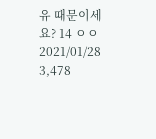유 때문이세요? 14 ㅇㅇ 2021/01/28 3,478